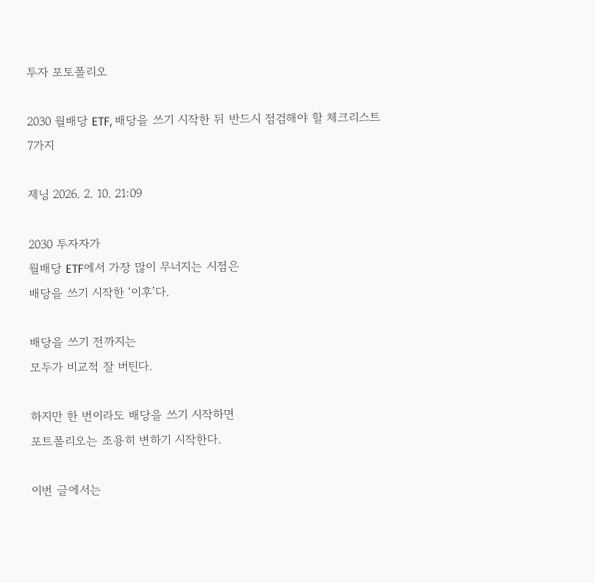투자 포토폴리오

2030 월배당 ETF, 배당을 쓰기 시작한 뒤 반드시 점검해야 할 체크리스트 7가지

제닝 2026. 2. 10. 21:09

2030 투자자가
월배당 ETF에서 가장 많이 무너지는 시점은
배당을 쓰기 시작한 ‘이후’다.

배당을 쓰기 전까지는
모두가 비교적 잘 버틴다.

하지만 한 번이라도 배당을 쓰기 시작하면
포트폴리오는 조용히 변하기 시작한다.

이번 글에서는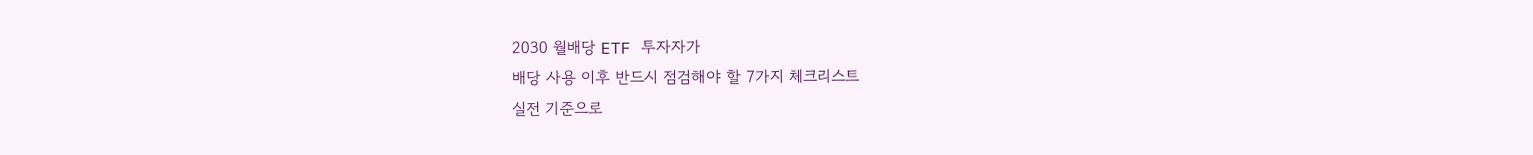2030 월배당 ETF 투자자가
배당 사용 이후 반드시 점검해야 할 7가지 체크리스트
실전 기준으로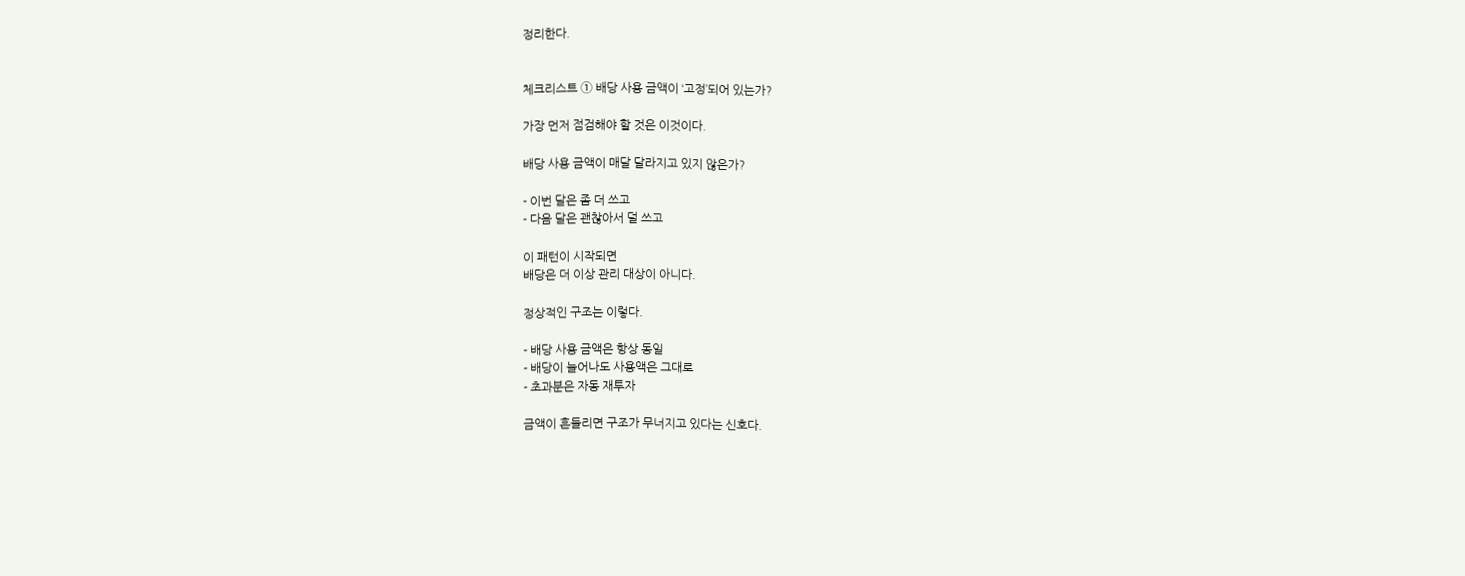정리한다.


체크리스트 ① 배당 사용 금액이 ‘고정’되어 있는가?

가장 먼저 점검해야 할 것은 이것이다.

배당 사용 금액이 매달 달라지고 있지 않은가?

- 이번 달은 좀 더 쓰고
- 다음 달은 괜찮아서 덜 쓰고

이 패턴이 시작되면
배당은 더 이상 관리 대상이 아니다.

정상적인 구조는 이렇다.

- 배당 사용 금액은 항상 동일
- 배당이 늘어나도 사용액은 그대로
- 초과분은 자동 재투자

금액이 흔들리면 구조가 무너지고 있다는 신호다.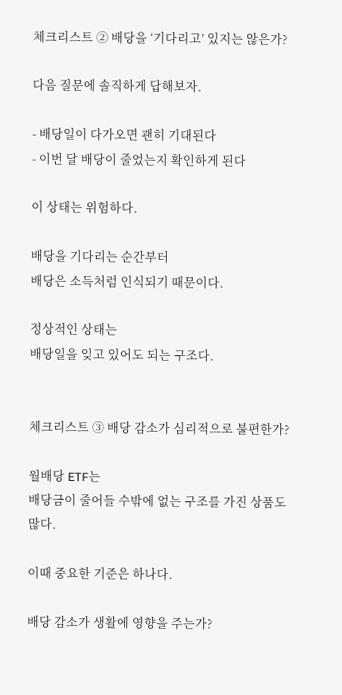체크리스트 ② 배당을 ‘기다리고’ 있지는 않은가?

다음 질문에 솔직하게 답해보자.

- 배당일이 다가오면 괜히 기대된다
- 이번 달 배당이 줄었는지 확인하게 된다

이 상태는 위험하다.

배당을 기다리는 순간부터
배당은 소득처럼 인식되기 때문이다.

정상적인 상태는
배당일을 잊고 있어도 되는 구조다.


체크리스트 ③ 배당 감소가 심리적으로 불편한가?

월배당 ETF는
배당금이 줄어들 수밖에 없는 구조를 가진 상품도 많다.

이때 중요한 기준은 하나다.

배당 감소가 생활에 영향을 주는가?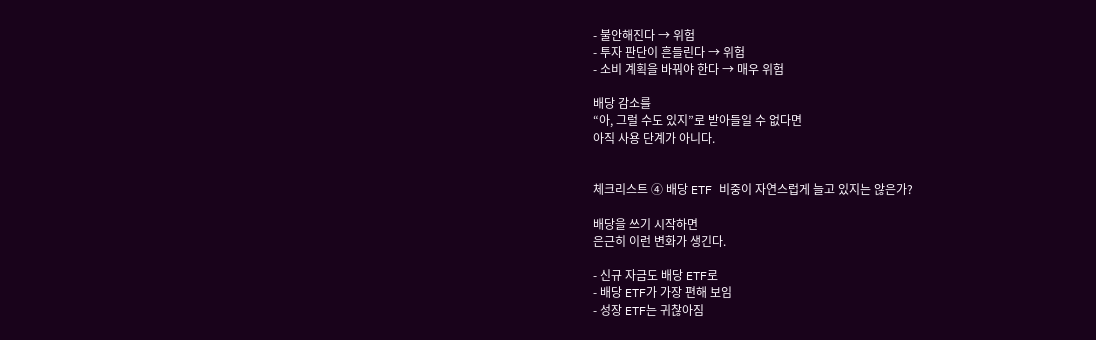- 불안해진다 → 위험
- 투자 판단이 흔들린다 → 위험
- 소비 계획을 바꿔야 한다 → 매우 위험

배당 감소를
“아, 그럴 수도 있지”로 받아들일 수 없다면
아직 사용 단계가 아니다.


체크리스트 ④ 배당 ETF 비중이 자연스럽게 늘고 있지는 않은가?

배당을 쓰기 시작하면
은근히 이런 변화가 생긴다.

- 신규 자금도 배당 ETF로
- 배당 ETF가 가장 편해 보임
- 성장 ETF는 귀찮아짐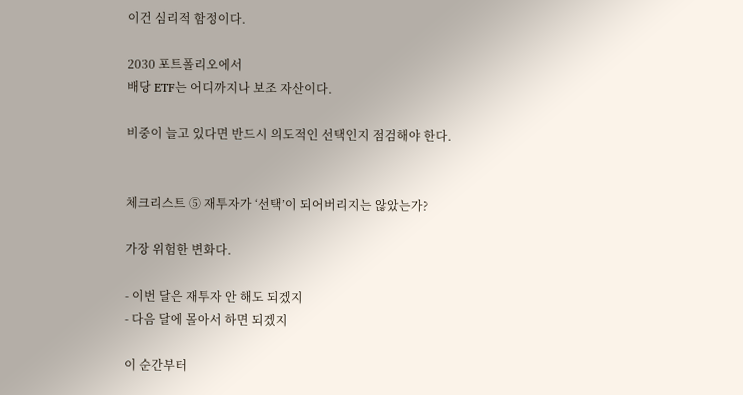이건 심리적 함정이다.

2030 포트폴리오에서
배당 ETF는 어디까지나 보조 자산이다.

비중이 늘고 있다면 반드시 의도적인 선택인지 점검해야 한다.


체크리스트 ⑤ 재투자가 ‘선택’이 되어버리지는 않았는가?

가장 위험한 변화다.

- 이번 달은 재투자 안 해도 되겠지
- 다음 달에 몰아서 하면 되겠지

이 순간부터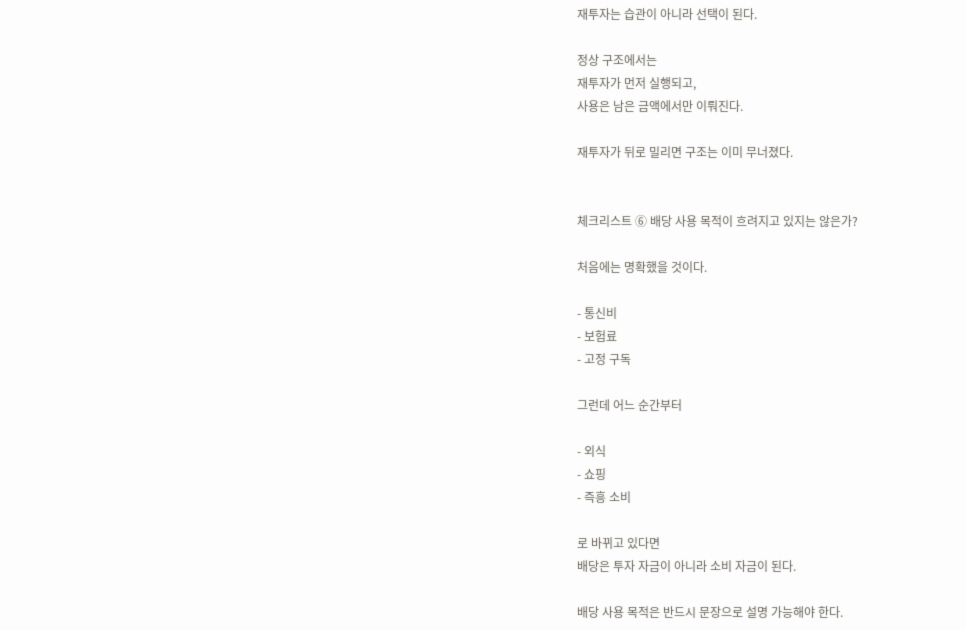재투자는 습관이 아니라 선택이 된다.

정상 구조에서는
재투자가 먼저 실행되고,
사용은 남은 금액에서만 이뤄진다.

재투자가 뒤로 밀리면 구조는 이미 무너졌다.


체크리스트 ⑥ 배당 사용 목적이 흐려지고 있지는 않은가?

처음에는 명확했을 것이다.

- 통신비
- 보험료
- 고정 구독

그런데 어느 순간부터

- 외식
- 쇼핑
- 즉흥 소비

로 바뀌고 있다면
배당은 투자 자금이 아니라 소비 자금이 된다.

배당 사용 목적은 반드시 문장으로 설명 가능해야 한다.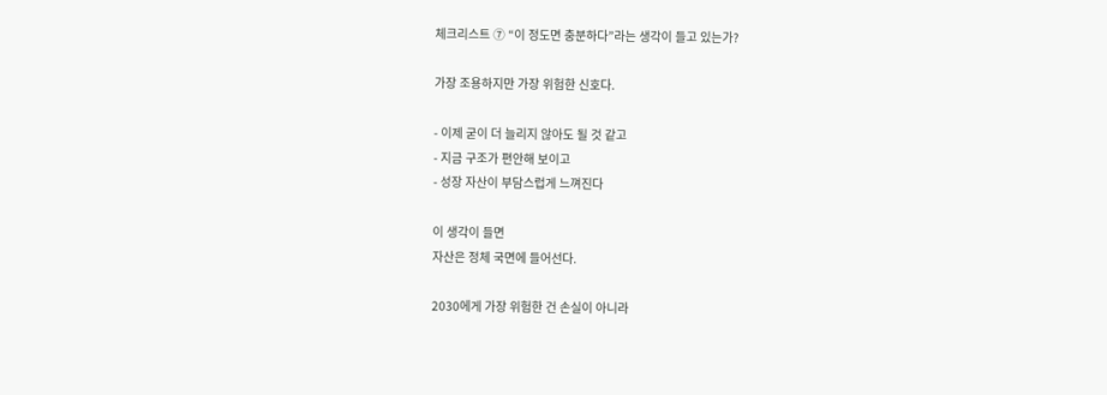체크리스트 ⑦ “이 정도면 충분하다”라는 생각이 들고 있는가?

가장 조용하지만 가장 위험한 신호다.

- 이제 굳이 더 늘리지 않아도 될 것 같고
- 지금 구조가 편안해 보이고
- 성장 자산이 부담스럽게 느껴진다

이 생각이 들면
자산은 정체 국면에 들어선다.

2030에게 가장 위험한 건 손실이 아니라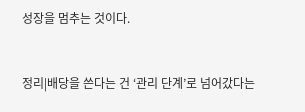성장을 멈추는 것이다.


정리|배당을 쓴다는 건 ‘관리 단계’로 넘어갔다는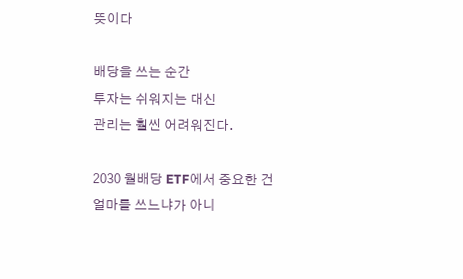뜻이다

배당을 쓰는 순간
투자는 쉬워지는 대신
관리는 훨씬 어려워진다.

2030 월배당 ETF에서 중요한 건
얼마를 쓰느냐가 아니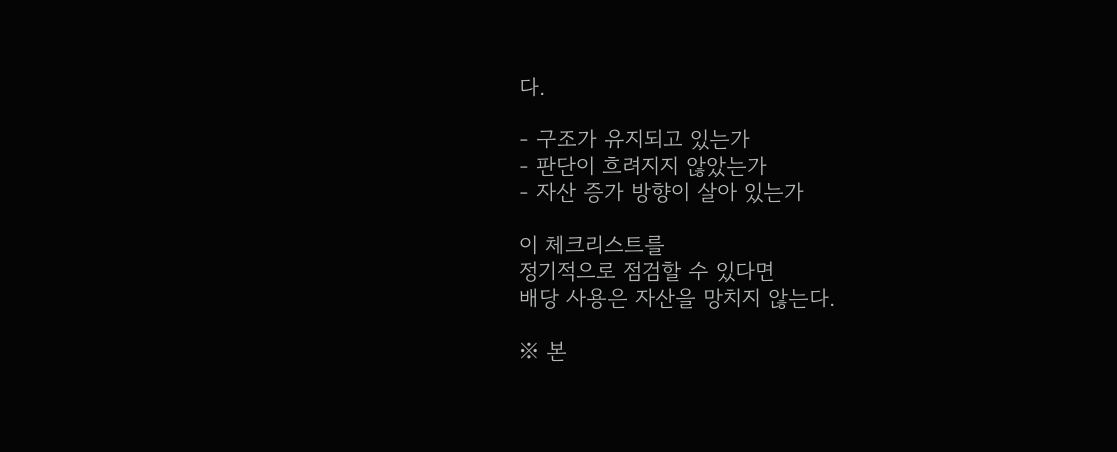다.

- 구조가 유지되고 있는가
- 판단이 흐려지지 않았는가
- 자산 증가 방향이 살아 있는가

이 체크리스트를
정기적으로 점검할 수 있다면
배당 사용은 자산을 망치지 않는다.

※ 본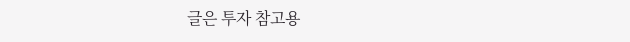글은 투자 참고용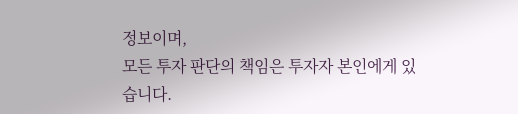정보이며,
모든 투자 판단의 책임은 투자자 본인에게 있습니다.